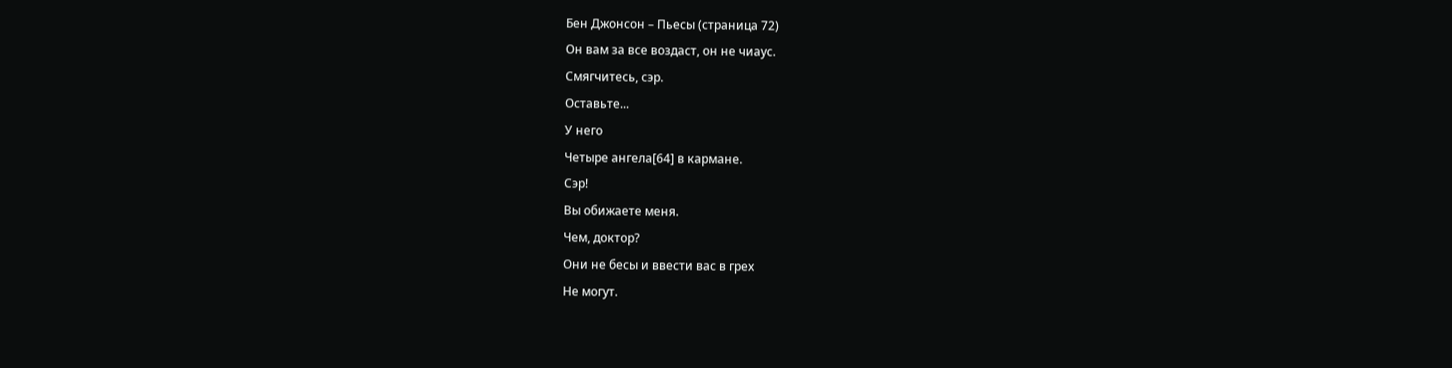Бен Джонсон – Пьесы (страница 72)
Он вам за все воздаст, он не чиаус.
Смягчитесь, сэр.
Оставьте...
У него
Четыре ангела[64] в кармане.
Сэр!
Вы обижаете меня.
Чем, доктор?
Они не бесы и ввести вас в грех
Не могут.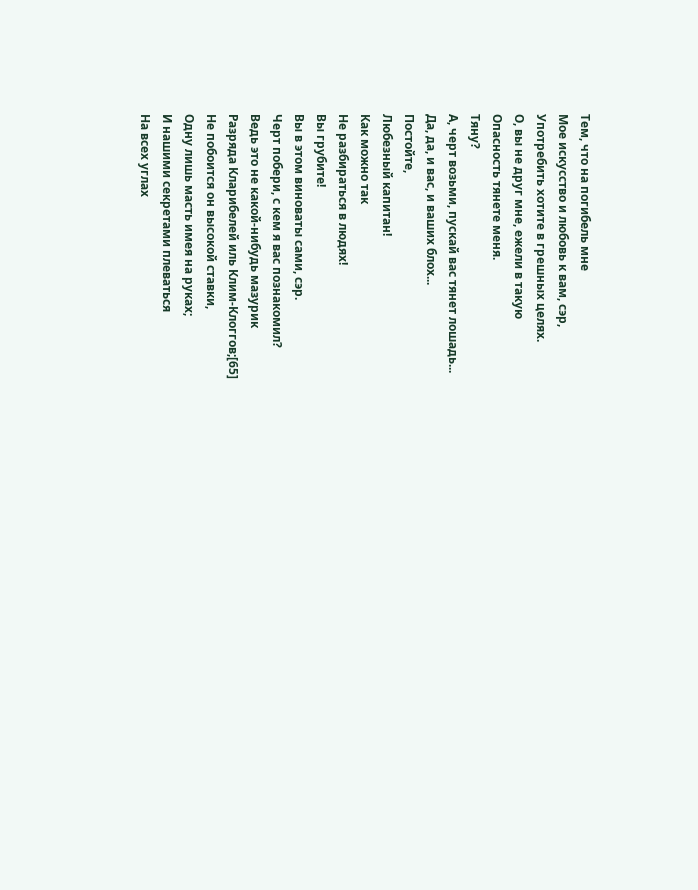Тем, что на погибель мне
Мое искусство и любовь к вам, сэр,
Употребить хотите в грешных целях.
О, вы не друг мне, ежели в такую
Опасность тянете меня.
Тяну?
А, черт возьми, пускай вас тянет лошадь...
Да, да, и вас, и ваших блох...
Постойте,
Любезный капитан!
Как можно так
Не разбираться в людях!
Вы грубите!
Вы в этом виноваты сами, сэр.
Черт побери, с кем я вас познакомил?
Ведь это не какой-нибудь мазурик
Разряда Кларибелей иль Клим-Клоггов;[65]
Не побоится он высокой ставки,
Одну лишь масть имея на руках;
И нашими секретами плеваться
На всех углах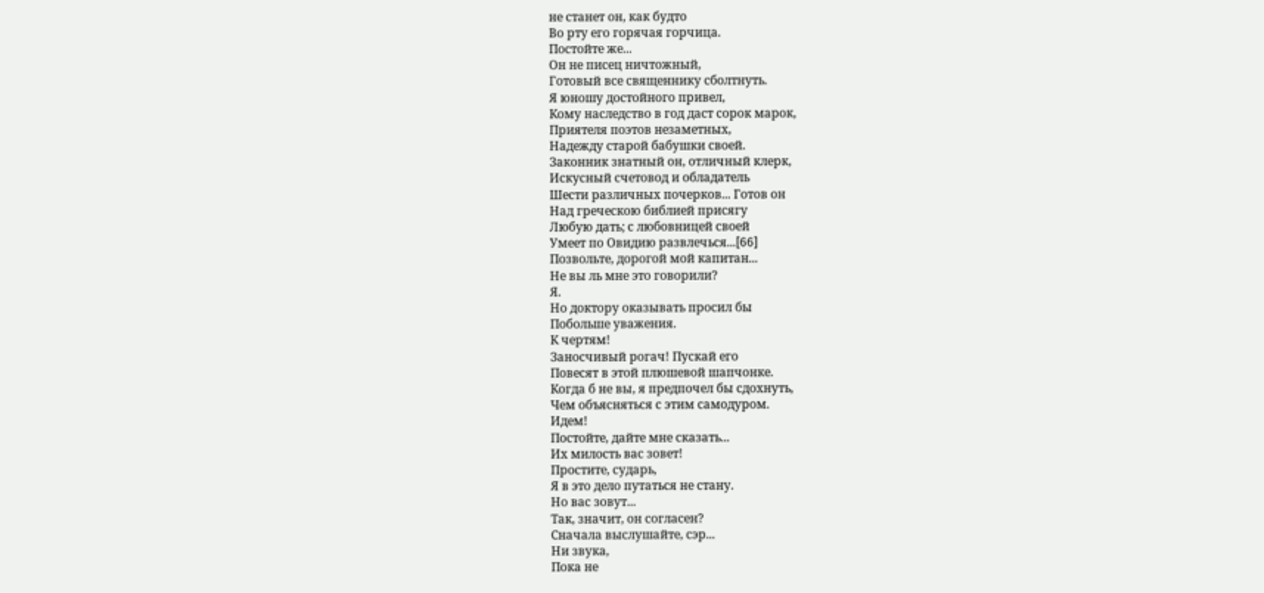не станет он, как будто
Во рту его горячая горчица.
Постойте же...
Он не писец ничтожный,
Готовый все священнику сболтнуть.
Я юношу достойного привел,
Кому наследство в год даст сорок марок,
Приятеля поэтов незаметных,
Надежду старой бабушки своей.
Законник знатный он, отличный клерк,
Искусный счетовод и обладатель
Шести различных почерков... Готов он
Над греческою библией присягу
Любую дать; с любовницей своей
Умеет по Овидию развлечься...[66]
Позвольте, дорогой мой капитан...
Не вы ль мне это говорили?
Я.
Но доктору оказывать просил бы
Побольше уважения.
К чертям!
Заносчивый рогач! Пускай его
Повесят в этой плюшевой шапчонке.
Когда б не вы, я предпочел бы сдохнуть,
Чем объясняться с этим самодуром.
Идем!
Постойте, дайте мне сказать...
Их милость вас зовет!
Простите, сударь,
Я в это дело путаться не стану.
Но вас зовут...
Так, значит, он согласен?
Сначала выслушайте, сэр...
Ни звука,
Пока не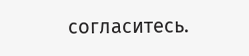согласитесь.